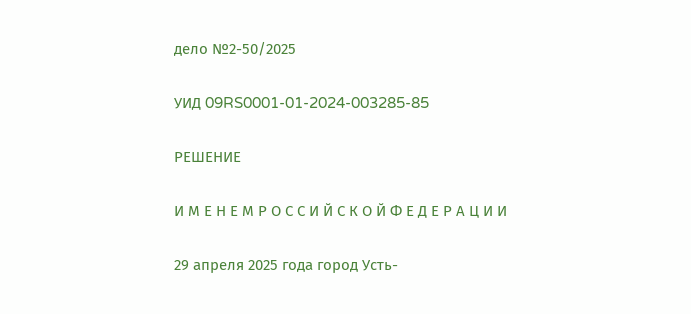дело №2-50/2025

УИД 09RS0001-01-2024-003285-85

РЕШЕНИЕ

И М Е Н Е М Р О С С И Й С К О Й Ф Е Д Е Р А Ц И И

29 апреля 2025 года город Усть-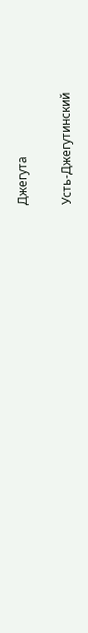Джегута

Усть-Джегутинский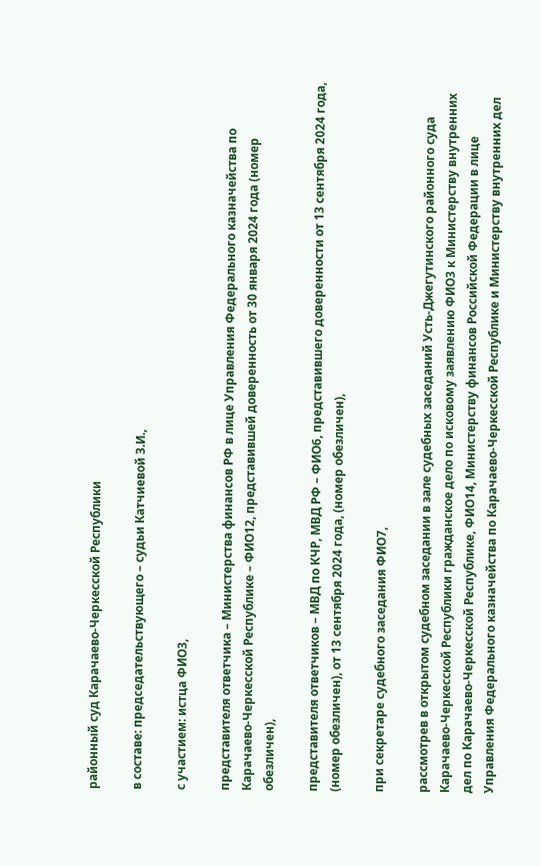районный суд Карачаево-Черкесской Республики

в составе: председательствующего – судьи Катчиевой З.И.,

с участием: истца ФИО3,

представителя ответчика – Министерства финансов РФ в лице Управления Федерального казначейства по Карачаево-Черкесской Республике – ФИО12, представившей доверенность от 30 января 2024 года (номер обезличен),

представителя ответчиков – МВД по КЧР, МВД РФ – ФИО6, представившего доверенности от 13 сентября 2024 года, (номер обезличен), от 13 сентября 2024 года, (номер обезличен),

при секретаре судебного заседания ФИО7,

рассмотрев в открытом судебном заседании в зале судебных заседаний Усть-Джегутинского районного суда Карачаево-Черкесской Республики гражданское дело по исковому заявлению ФИО3 к Министерству внутренних дел по Карачаево-Черкесской Республике, ФИО14, Министерству финансов Российской Федерации в лице Управления Федерального казначейства по Карачаево-Черкесской Республике и Министерству внутренних дел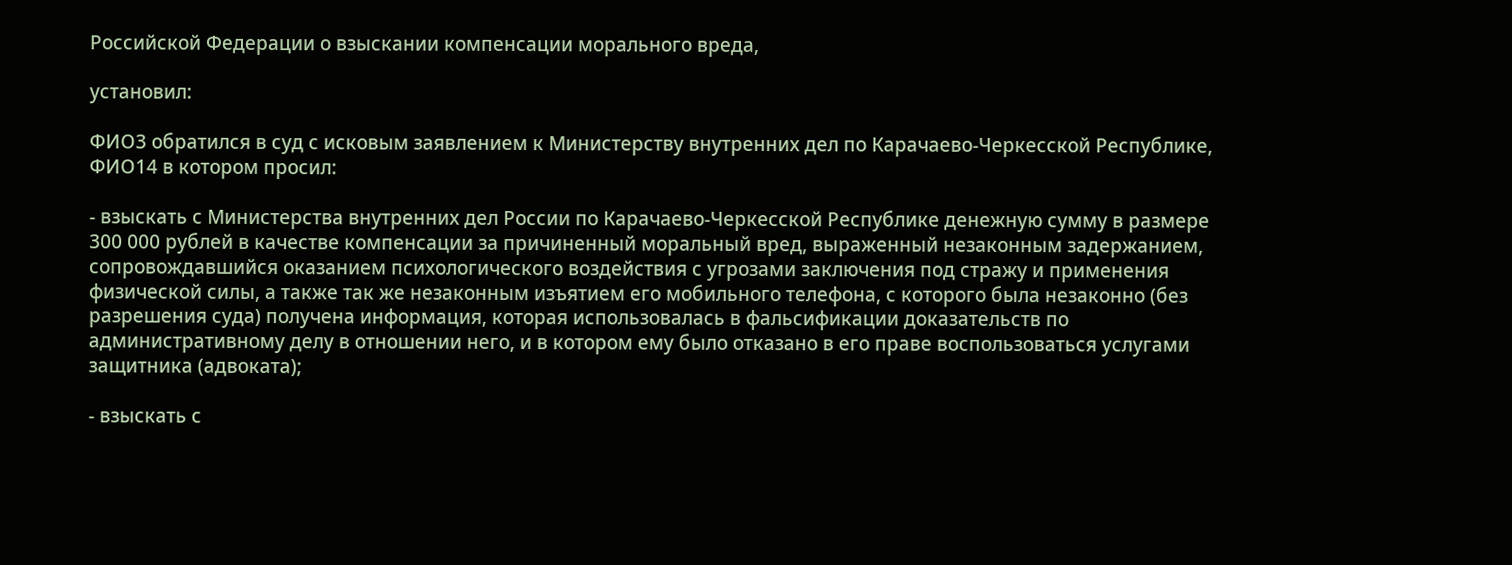Российской Федерации о взыскании компенсации морального вреда,

установил:

ФИО3 обратился в суд с исковым заявлением к Министерству внутренних дел по Карачаево-Черкесской Республике, ФИО14 в котором просил:

- взыскать с Министерства внутренних дел России по Карачаево-Черкесской Республике денежную сумму в размере 300 000 рублей в качестве компенсации за причиненный моральный вред, выраженный незаконным задержанием, сопровождавшийся оказанием психологического воздействия с угрозами заключения под стражу и применения физической силы, а также так же незаконным изъятием его мобильного телефона, с которого была незаконно (без разрешения суда) получена информация, которая использовалась в фальсификации доказательств по административному делу в отношении него, и в котором ему было отказано в его праве воспользоваться услугами защитника (адвоката);

- взыскать с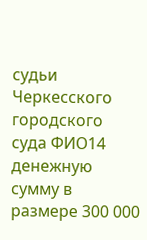судьи Черкесского городского суда ФИО14 денежную сумму в размере 300 000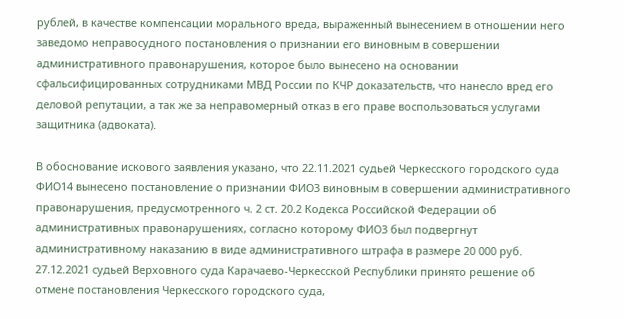рублей, в качестве компенсации морального вреда, выраженный вынесением в отношении него заведомо неправосудного постановления о признании его виновным в совершении административного правонарушения, которое было вынесено на основании сфальсифицированных сотрудниками МВД России по КЧР доказательств, что нанесло вред его деловой репутации, а так же за неправомерный отказ в его праве воспользоваться услугами защитника (адвоката).

В обоснование искового заявления указано, что 22.11.2021 судьей Черкесского городского суда ФИО14 вынесено постановление о признании ФИО3 виновным в совершении административного правонарушения, предусмотренного ч. 2 ст. 20.2 Кодекса Российской Федерации об административных правонарушениях, согласно которому ФИО3 был подвергнут административному наказанию в виде административного штрафа в размере 20 000 руб. 27.12.2021 судьей Верховного суда Карачаево-Черкесской Республики принято решение об отмене постановления Черкесского городского суда,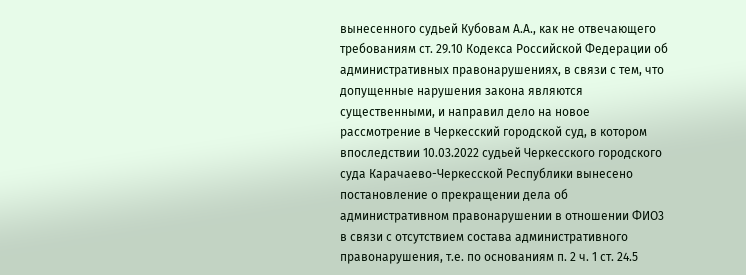вынесенного судьей Кубовам А.А., как не отвечающего требованиям ст. 29.10 Кодекса Российской Федерации об административных правонарушениях, в связи с тем, что допущенные нарушения закона являются существенными, и направил дело на новое рассмотрение в Черкесский городской суд, в котором впоследствии 10.03.2022 судьей Черкесского городского суда Карачаево-Черкесской Республики вынесено постановление о прекращении дела об административном правонарушении в отношении ФИО3 в связи с отсутствием состава административного правонарушения, т.е. по основаниям п. 2 ч. 1 ст. 24.5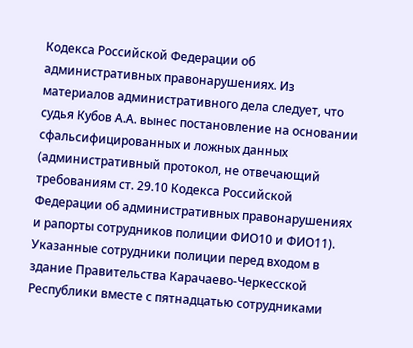Кодекса Российской Федерации об административных правонарушениях. Из материалов административного дела следует, что судья Кубов А.А. вынес постановление на основании сфальсифицированных и ложных данных (административный протокол, не отвечающий требованиям ст. 29.10 Кодекса Российской Федерации об административных правонарушениях и рапорты сотрудников полиции ФИО10 и ФИО11). Указанные сотрудники полиции перед входом в здание Правительства Карачаево-Черкесской Республики вместе с пятнадцатью сотрудниками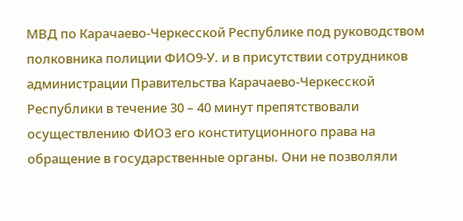МВД по Карачаево-Черкесской Республике под руководством полковника полиции ФИО9-У. и в присутствии сотрудников администрации Правительства Карачаево-Черкесской Республики в течение 30 – 40 минут препятствовали осуществлению ФИО3 его конституционного права на обращение в государственные органы. Они не позволяли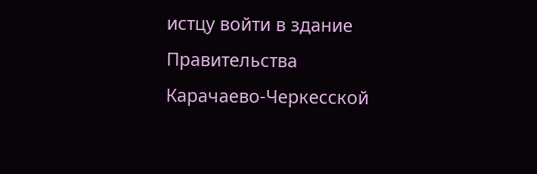истцу войти в здание Правительства Карачаево-Черкесской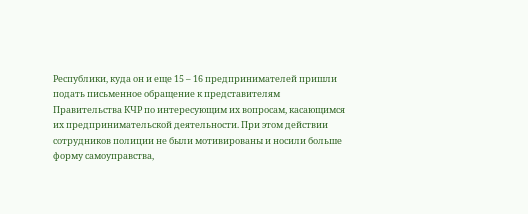Республики, куда он и еще 15 – 16 предпринимателей пришли подать письменное обращение к представителям Правительства КЧР по интересующим их вопросам, касающимся их предпринимательской деятельности. При этом действии сотрудников полиции не были мотивированы и носили больше форму самоуправства,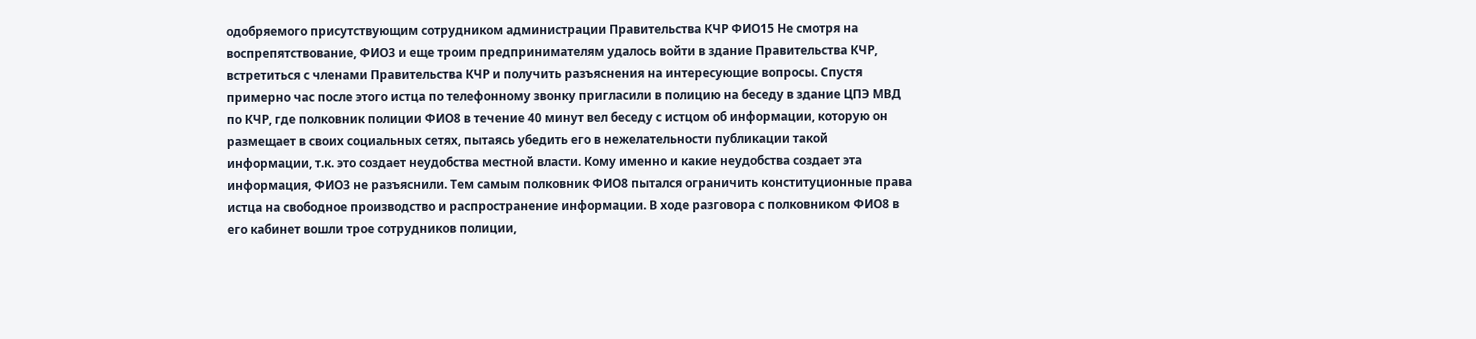одобряемого присутствующим сотрудником администрации Правительства КЧР ФИО15 Не смотря на воспрепятствование, ФИО3 и еще троим предпринимателям удалось войти в здание Правительства КЧР, встретиться с членами Правительства КЧР и получить разъяснения на интересующие вопросы. Спустя примерно час после этого истца по телефонному звонку пригласили в полицию на беседу в здание ЦПЭ МВД по КЧР, где полковник полиции ФИО8 в течение 40 минут вел беседу с истцом об информации, которую он размещает в своих социальных сетях, пытаясь убедить его в нежелательности публикации такой информации, т.к. это создает неудобства местной власти. Кому именно и какие неудобства создает эта информация, ФИО3 не разъяснили. Тем самым полковник ФИО8 пытался ограничить конституционные права истца на свободное производство и распространение информации. В ходе разговора с полковником ФИО8 в его кабинет вошли трое сотрудников полиции,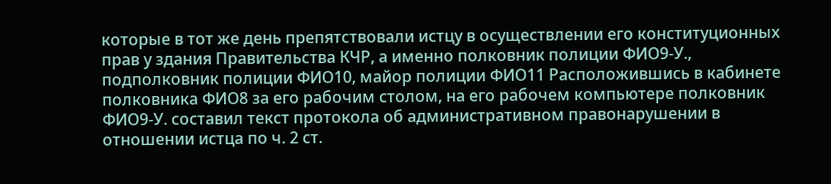которые в тот же день препятствовали истцу в осуществлении его конституционных прав у здания Правительства КЧР, а именно полковник полиции ФИО9-У., подполковник полиции ФИО10, майор полиции ФИО11 Расположившись в кабинете полковника ФИО8 за его рабочим столом, на его рабочем компьютере полковник ФИО9-У. составил текст протокола об административном правонарушении в отношении истца по ч. 2 ст.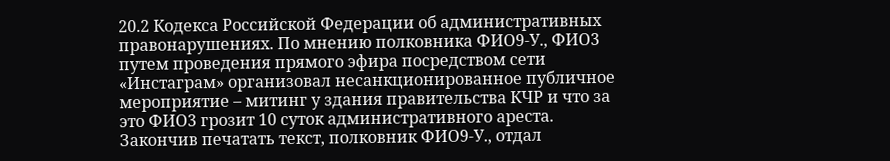20.2 Кодекса Российской Федерации об административных правонарушениях. По мнению полковника ФИО9-У., ФИО3 путем проведения прямого эфира посредством сети «Инстаграм» организовал несанкционированное публичное мероприятие – митинг у здания правительства КЧР и что за это ФИО3 грозит 10 суток административного ареста. Закончив печатать текст, полковник ФИО9-У., отдал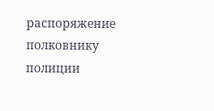распоряжение полковнику полиции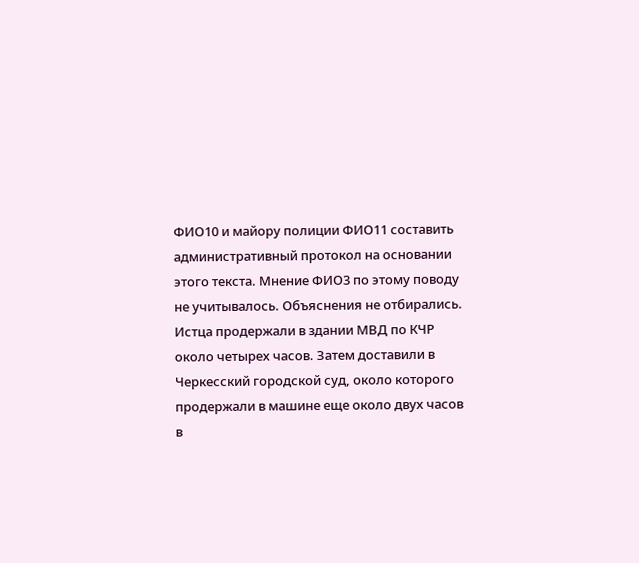ФИО10 и майору полиции ФИО11 составить административный протокол на основании этого текста. Мнение ФИО3 по этому поводу не учитывалось. Объяснения не отбирались. Истца продержали в здании МВД по КЧР около четырех часов. Затем доставили в Черкесский городской суд, около которого продержали в машине еще около двух часов в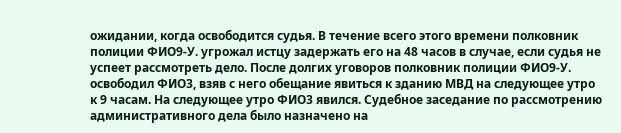ожидании, когда освободится судья. В течение всего этого времени полковник полиции ФИО9-У. угрожал истцу задержать его на 48 часов в случае, если судья не успеет рассмотреть дело. После долгих уговоров полковник полиции ФИО9-У. освободил ФИО3, взяв с него обещание явиться к зданию МВД на следующее утро к 9 часам. На следующее утро ФИО3 явился. Судебное заседание по рассмотрению административного дела было назначено на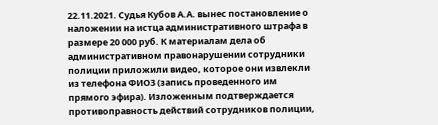22.11.2021. Судья Кубов А.А. вынес постановление о наложении на истца административного штрафа в размере 20 000 руб. К материалам дела об административном правонарушении сотрудники полиции приложили видео, которое они извлекли из телефона ФИО3 (запись проведенного им прямого эфира). Изложенным подтверждается противоправность действий сотрудников полиции,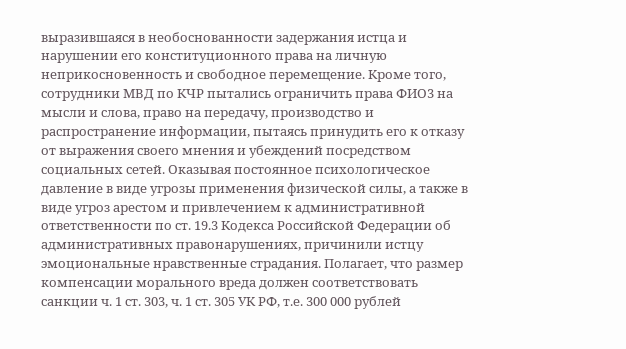выразившаяся в необоснованности задержания истца и нарушении его конституционного права на личную неприкосновенность и свободное перемещение. Кроме того, сотрудники МВД по КЧР пытались ограничить права ФИО3 на мысли и слова, право на передачу, производство и распространение информации, пытаясь принудить его к отказу от выражения своего мнения и убеждений посредством социальных сетей. Оказывая постоянное психологическое давление в виде угрозы применения физической силы, а также в виде угроз арестом и привлечением к административной ответственности по ст. 19.3 Кодекса Российской Федерации об административных правонарушениях, причинили истцу эмоциональные нравственные страдания. Полагает, что размер компенсации морального вреда должен соответствовать санкции ч. 1 ст. 303, ч. 1 ст. 305 УК РФ, т.е. 300 000 рублей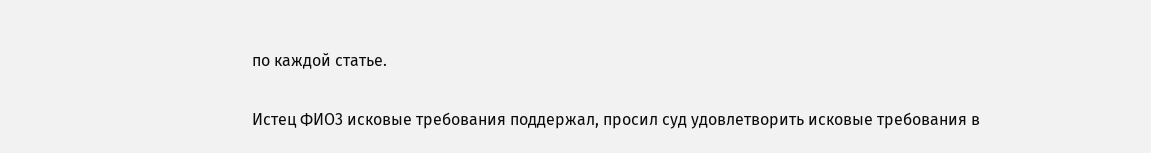по каждой статье.

Истец ФИО3 исковые требования поддержал, просил суд удовлетворить исковые требования в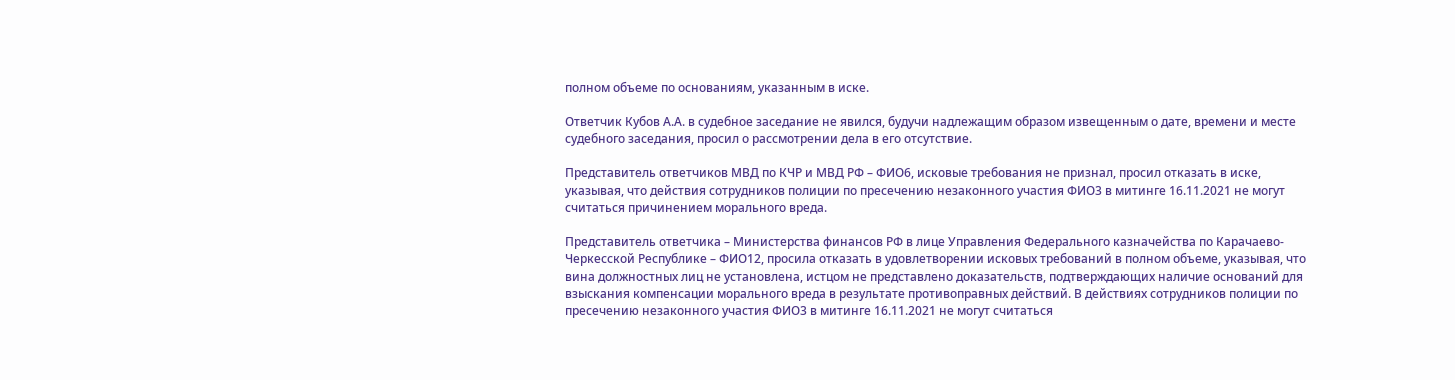полном объеме по основаниям, указанным в иске.

Ответчик Кубов А.А. в судебное заседание не явился, будучи надлежащим образом извещенным о дате, времени и месте судебного заседания, просил о рассмотрении дела в его отсутствие.

Представитель ответчиков МВД по КЧР и МВД РФ – ФИО6, исковые требования не признал, просил отказать в иске, указывая, что действия сотрудников полиции по пресечению незаконного участия ФИО3 в митинге 16.11.2021 не могут считаться причинением морального вреда.

Представитель ответчика – Министерства финансов РФ в лице Управления Федерального казначейства по Карачаево-Черкесской Республике – ФИО12, просила отказать в удовлетворении исковых требований в полном объеме, указывая, что вина должностных лиц не установлена, истцом не представлено доказательств, подтверждающих наличие оснований для взыскания компенсации морального вреда в результате противоправных действий. В действиях сотрудников полиции по пресечению незаконного участия ФИО3 в митинге 16.11.2021 не могут считаться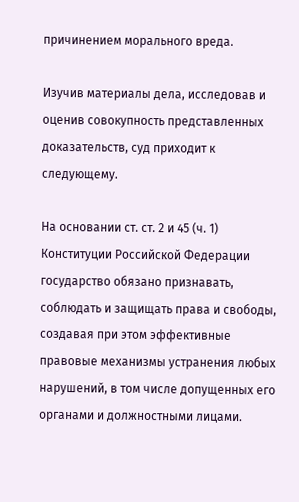причинением морального вреда.

Изучив материалы дела, исследовав и оценив совокупность представленных доказательств, суд приходит к следующему.

На основании ст. ст. 2 и 45 (ч. 1) Конституции Российской Федерации государство обязано признавать, соблюдать и защищать права и свободы, создавая при этом эффективные правовые механизмы устранения любых нарушений, в том числе допущенных его органами и должностными лицами.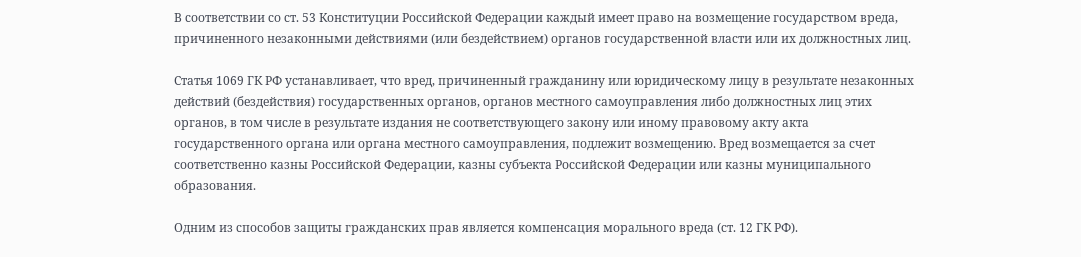В соответствии со ст. 53 Конституции Российской Федерации каждый имеет право на возмещение государством вреда, причиненного незаконными действиями (или бездействием) органов государственной власти или их должностных лиц.

Статья 1069 ГК РФ устанавливает, что вред, причиненный гражданину или юридическому лицу в результате незаконных действий (бездействия) государственных органов, органов местного самоуправления либо должностных лиц этих органов, в том числе в результате издания не соответствующего закону или иному правовому акту акта государственного органа или органа местного самоуправления, подлежит возмещению. Вред возмещается за счет соответственно казны Российской Федерации, казны субъекта Российской Федерации или казны муниципального образования.

Одним из способов защиты гражданских прав является компенсация морального вреда (ст. 12 ГК РФ).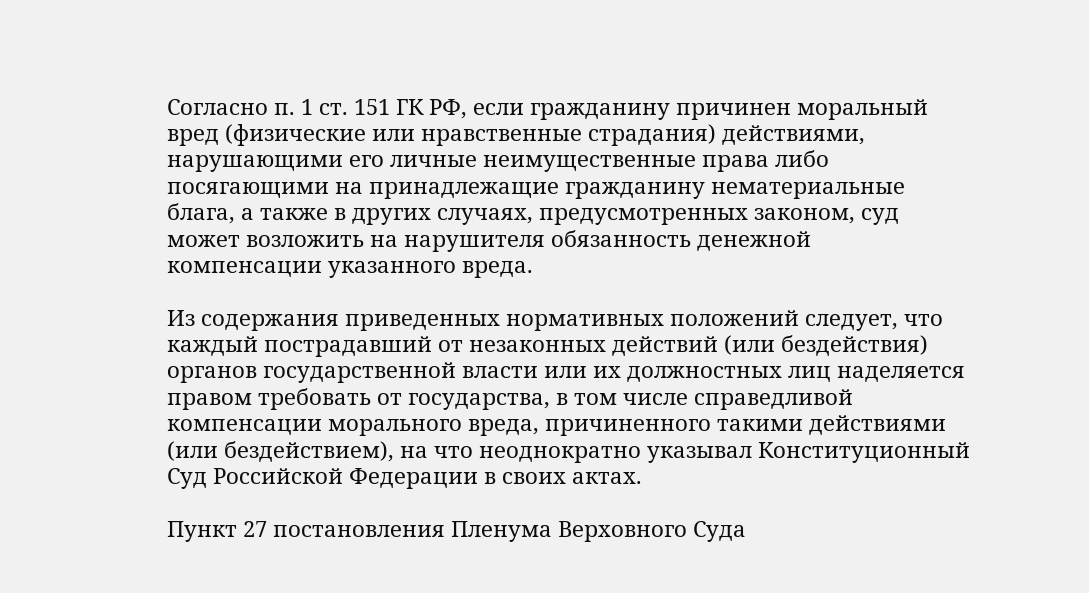Согласно п. 1 ст. 151 ГК РФ, если гражданину причинен моральный вред (физические или нравственные страдания) действиями, нарушающими его личные неимущественные права либо посягающими на принадлежащие гражданину нематериальные блага, а также в других случаях, предусмотренных законом, суд может возложить на нарушителя обязанность денежной компенсации указанного вреда.

Из содержания приведенных нормативных положений следует, что каждый пострадавший от незаконных действий (или бездействия) органов государственной власти или их должностных лиц наделяется правом требовать от государства, в том числе справедливой компенсации морального вреда, причиненного такими действиями (или бездействием), на что неоднократно указывал Конституционный Суд Российской Федерации в своих актах.

Пункт 27 постановления Пленума Верховного Суда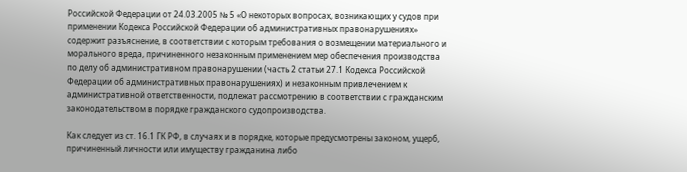Российской Федерации от 24.03.2005 № 5 «О некоторых вопросах, возникающих у судов при применении Кодекса Российской Федерации об административных правонарушениях» содержит разъяснение, в соответствии с которым требования о возмещении материального и морального вреда, причиненного незаконным применением мер обеспечения производства по делу об административном правонарушении (часть 2 статьи 27.1 Кодекса Российской Федерации об административных правонарушениях) и незаконным привлечением к административной ответственности, подлежат рассмотрению в соответствии с гражданским законодательством в порядке гражданского судопроизводства.

Как следует из ст. 16.1 ГК РФ, в случаях и в порядке, которые предусмотрены законом, ущерб, причиненный личности или имуществу гражданина либо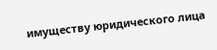имуществу юридического лица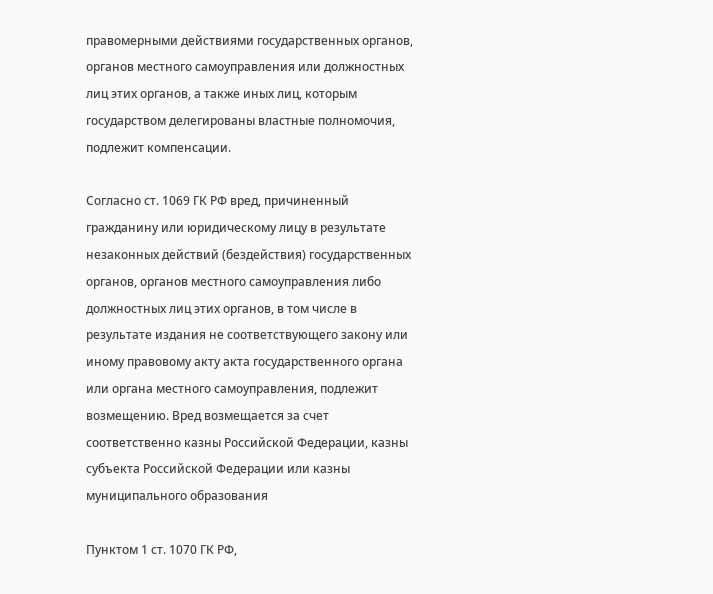правомерными действиями государственных органов, органов местного самоуправления или должностных лиц этих органов, а также иных лиц, которым государством делегированы властные полномочия, подлежит компенсации.

Согласно ст. 1069 ГК РФ вред, причиненный гражданину или юридическому лицу в результате незаконных действий (бездействия) государственных органов, органов местного самоуправления либо должностных лиц этих органов, в том числе в результате издания не соответствующего закону или иному правовому акту акта государственного органа или органа местного самоуправления, подлежит возмещению. Вред возмещается за счет соответственно казны Российской Федерации, казны субъекта Российской Федерации или казны муниципального образования

Пунктом 1 ст. 1070 ГК РФ,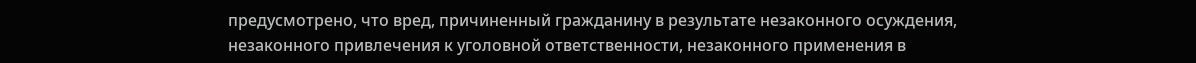предусмотрено, что вред, причиненный гражданину в результате незаконного осуждения, незаконного привлечения к уголовной ответственности, незаконного применения в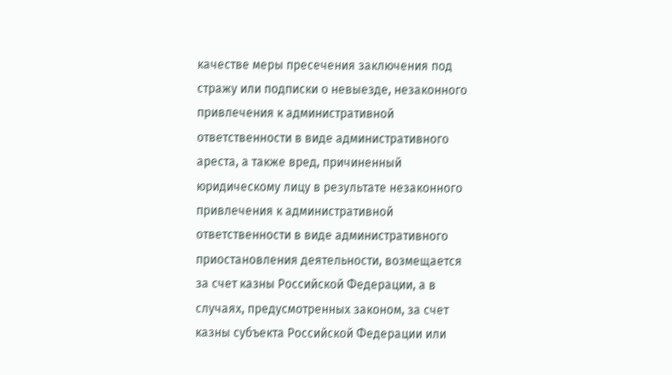качестве меры пресечения заключения под стражу или подписки о невыезде, незаконного привлечения к административной ответственности в виде административного ареста, а также вред, причиненный юридическому лицу в результате незаконного привлечения к административной ответственности в виде административного приостановления деятельности, возмещается за счет казны Российской Федерации, а в случаях, предусмотренных законом, за счет казны субъекта Российской Федерации или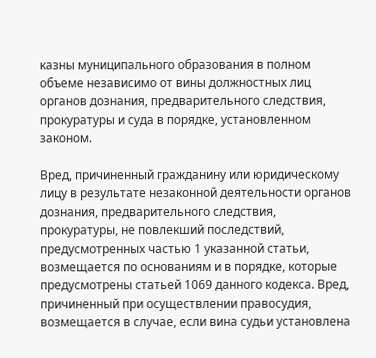казны муниципального образования в полном объеме независимо от вины должностных лиц органов дознания, предварительного следствия, прокуратуры и суда в порядке, установленном законом.

Вред, причиненный гражданину или юридическому лицу в результате незаконной деятельности органов дознания, предварительного следствия, прокуратуры, не повлекший последствий, предусмотренных частью 1 указанной статьи, возмещается по основаниям и в порядке, которые предусмотрены статьей 1069 данного кодекса. Вред, причиненный при осуществлении правосудия, возмещается в случае, если вина судьи установлена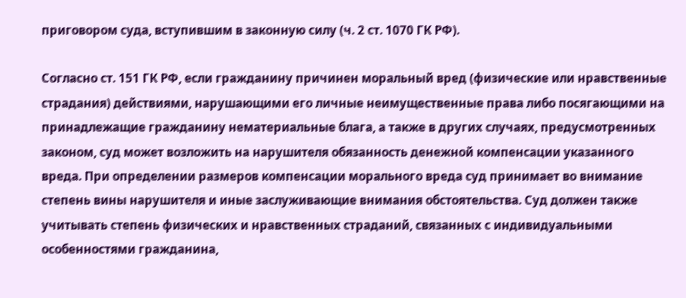приговором суда, вступившим в законную силу (ч. 2 ст. 1070 ГК РФ).

Согласно ст. 151 ГК РФ, если гражданину причинен моральный вред (физические или нравственные страдания) действиями, нарушающими его личные неимущественные права либо посягающими на принадлежащие гражданину нематериальные блага, а также в других случаях, предусмотренных законом, суд может возложить на нарушителя обязанность денежной компенсации указанного вреда. При определении размеров компенсации морального вреда суд принимает во внимание степень вины нарушителя и иные заслуживающие внимания обстоятельства. Суд должен также учитывать степень физических и нравственных страданий, связанных с индивидуальными особенностями гражданина,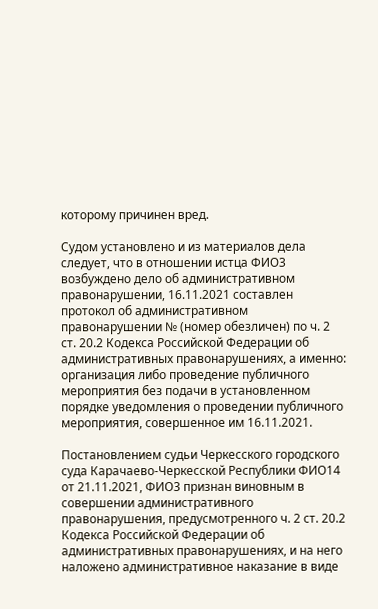которому причинен вред.

Судом установлено и из материалов дела следует, что в отношении истца ФИО3 возбуждено дело об административном правонарушении, 16.11.2021 составлен протокол об административном правонарушении № (номер обезличен) по ч. 2 ст. 20.2 Кодекса Российской Федерации об административных правонарушениях, а именно: организация либо проведение публичного мероприятия без подачи в установленном порядке уведомления о проведении публичного мероприятия, совершенное им 16.11.2021.

Постановлением судьи Черкесского городского суда Карачаево-Черкесской Республики ФИО14 от 21.11.2021, ФИО3 признан виновным в совершении административного правонарушения, предусмотренного ч. 2 ст. 20.2 Кодекса Российской Федерации об административных правонарушениях, и на него наложено административное наказание в виде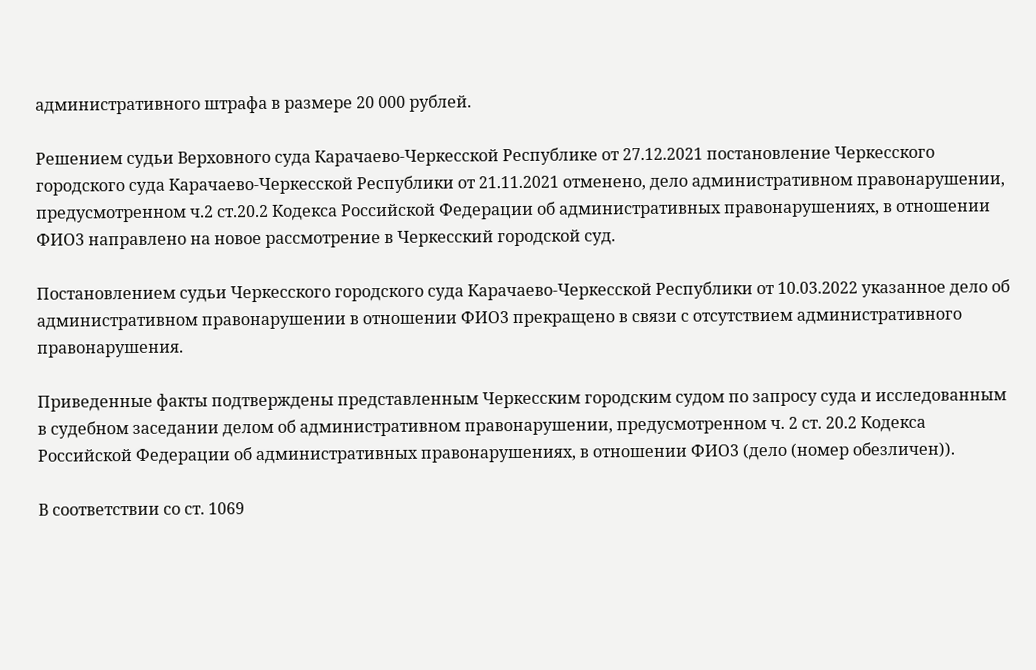административного штрафа в размере 20 000 рублей.

Решением судьи Верховного суда Карачаево-Черкесской Республике от 27.12.2021 постановление Черкесского городского суда Карачаево-Черкесской Республики от 21.11.2021 отменено, дело административном правонарушении, предусмотренном ч.2 ст.20.2 Кодекса Российской Федерации об административных правонарушениях, в отношении ФИО3 направлено на новое рассмотрение в Черкесский городской суд.

Постановлением судьи Черкесского городского суда Карачаево-Черкесской Республики от 10.03.2022 указанное дело об административном правонарушении в отношении ФИО3 прекращено в связи с отсутствием административного правонарушения.

Приведенные факты подтверждены представленным Черкесским городским судом по запросу суда и исследованным в судебном заседании делом об административном правонарушении, предусмотренном ч. 2 ст. 20.2 Кодекса Российской Федерации об административных правонарушениях, в отношении ФИО3 (дело (номер обезличен)).

В соответствии со ст. 1069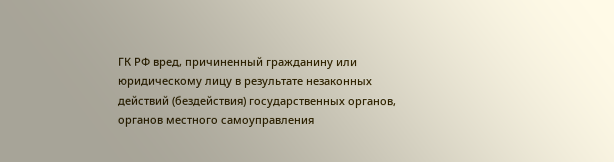ГК РФ вред, причиненный гражданину или юридическому лицу в результате незаконных действий (бездействия) государственных органов, органов местного самоуправления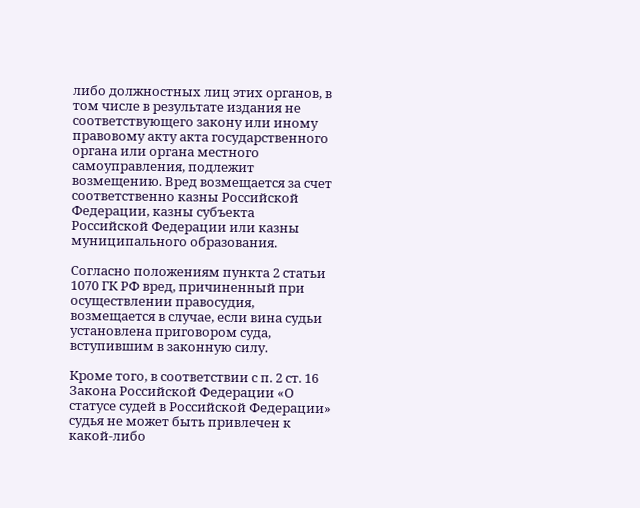либо должностных лиц этих органов, в том числе в результате издания не соответствующего закону или иному правовому акту акта государственного органа или органа местного самоуправления, подлежит возмещению. Вред возмещается за счет соответственно казны Российской Федерации, казны субъекта Российской Федерации или казны муниципального образования.

Согласно положениям пункта 2 статьи 1070 ГК РФ вред, причиненный при осуществлении правосудия, возмещается в случае, если вина судьи установлена приговором суда, вступившим в законную силу.

Кроме того, в соответствии с п. 2 ст. 16 Закона Российской Федерации «О статусе судей в Российской Федерации» судья не может быть привлечен к какой-либо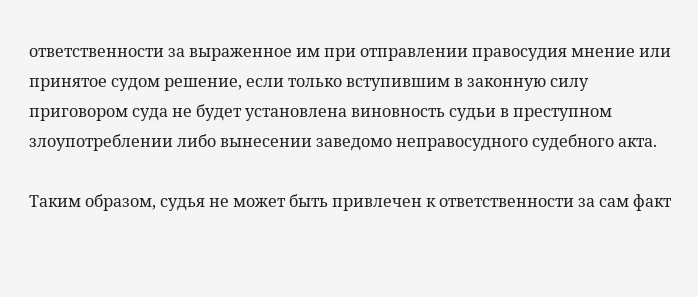ответственности за выраженное им при отправлении правосудия мнение или принятое судом решение, если только вступившим в законную силу приговором суда не будет установлена виновность судьи в преступном злоупотреблении либо вынесении заведомо неправосудного судебного акта.

Таким образом, судья не может быть привлечен к ответственности за сам факт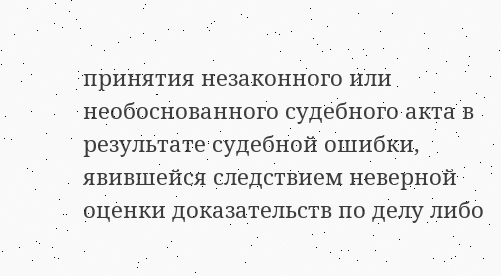принятия незаконного или необоснованного судебного акта в результате судебной ошибки, явившейся следствием неверной оценки доказательств по делу либо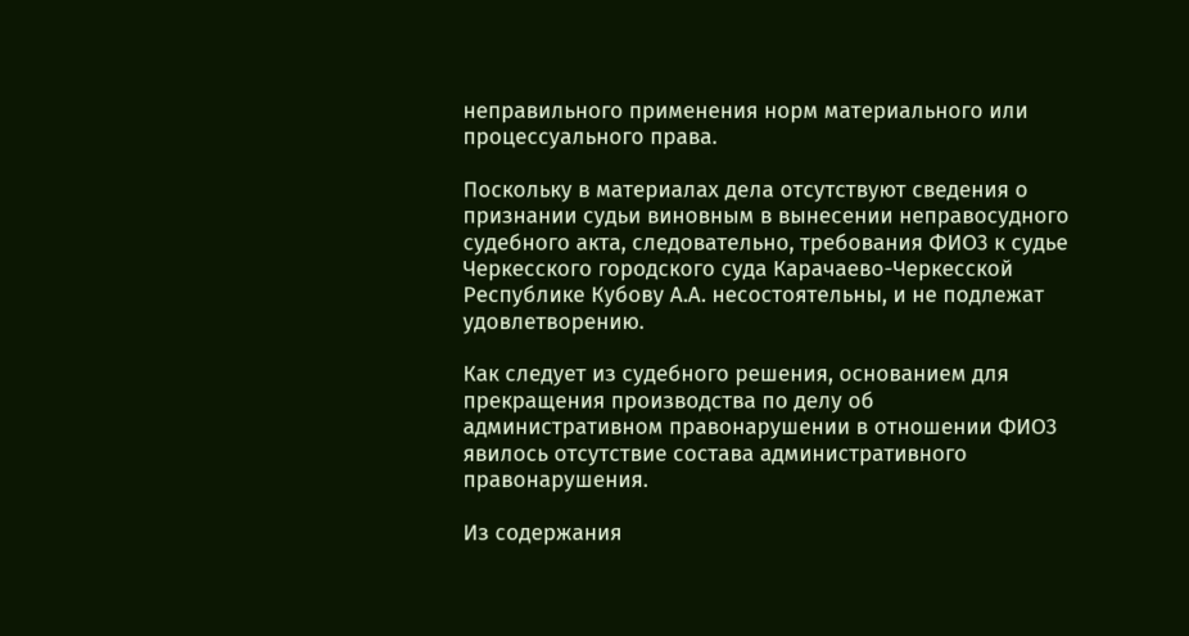неправильного применения норм материального или процессуального права.

Поскольку в материалах дела отсутствуют сведения о признании судьи виновным в вынесении неправосудного судебного акта, следовательно, требования ФИО3 к судье Черкесского городского суда Карачаево-Черкесской Республике Кубову А.А. несостоятельны, и не подлежат удовлетворению.

Как следует из судебного решения, основанием для прекращения производства по делу об административном правонарушении в отношении ФИО3 явилось отсутствие состава административного правонарушения.

Из содержания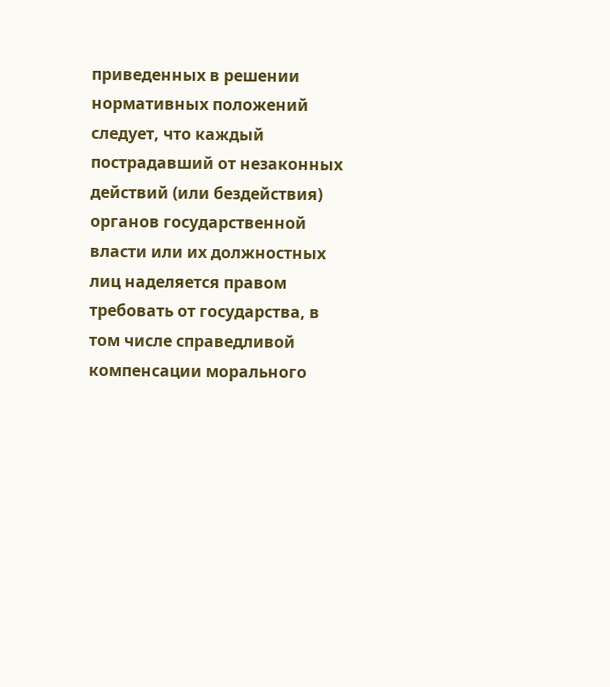приведенных в решении нормативных положений следует, что каждый пострадавший от незаконных действий (или бездействия) органов государственной власти или их должностных лиц наделяется правом требовать от государства, в том числе справедливой компенсации морального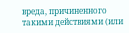вреда, причиненного такими действиями (или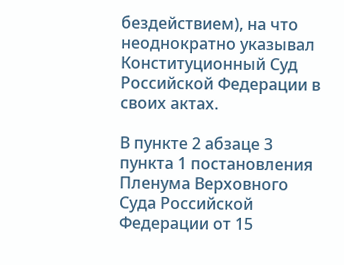бездействием), на что неоднократно указывал Конституционный Суд Российской Федерации в своих актах.

В пункте 2 абзаце 3 пункта 1 постановления Пленума Верховного Суда Российской Федерации от 15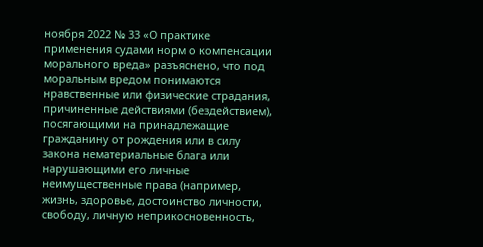ноября 2022 № 33 «О практике применения судами норм о компенсации морального вреда» разъяснено, что под моральным вредом понимаются нравственные или физические страдания, причиненные действиями (бездействием), посягающими на принадлежащие гражданину от рождения или в силу закона нематериальные блага или нарушающими его личные неимущественные права (например, жизнь, здоровье, достоинство личности, свободу, личную неприкосновенность,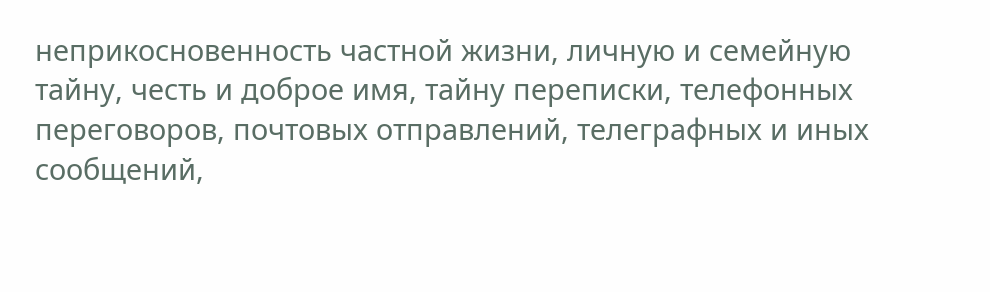неприкосновенность частной жизни, личную и семейную тайну, честь и доброе имя, тайну переписки, телефонных переговоров, почтовых отправлений, телеграфных и иных сообщений,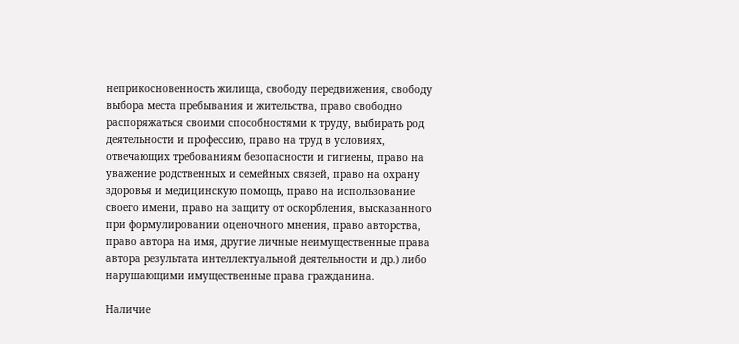неприкосновенность жилища, свободу передвижения, свободу выбора места пребывания и жительства, право свободно распоряжаться своими способностями к труду, выбирать род деятельности и профессию, право на труд в условиях, отвечающих требованиям безопасности и гигиены, право на уважение родственных и семейных связей, право на охрану здоровья и медицинскую помощь, право на использование своего имени, право на защиту от оскорбления, высказанного при формулировании оценочного мнения, право авторства, право автора на имя, другие личные неимущественные права автора результата интеллектуальной деятельности и др.) либо нарушающими имущественные права гражданина.

Наличие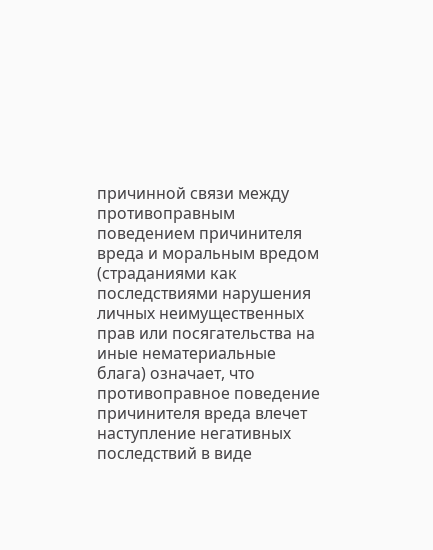причинной связи между противоправным поведением причинителя вреда и моральным вредом (страданиями как последствиями нарушения личных неимущественных прав или посягательства на иные нематериальные блага) означает, что противоправное поведение причинителя вреда влечет наступление негативных последствий в виде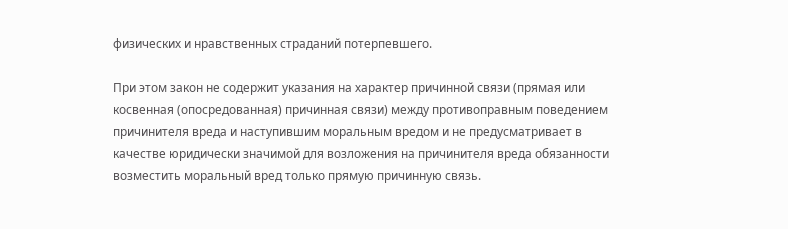физических и нравственных страданий потерпевшего.

При этом закон не содержит указания на характер причинной связи (прямая или косвенная (опосредованная) причинная связи) между противоправным поведением причинителя вреда и наступившим моральным вредом и не предусматривает в качестве юридически значимой для возложения на причинителя вреда обязанности возместить моральный вред только прямую причинную связь.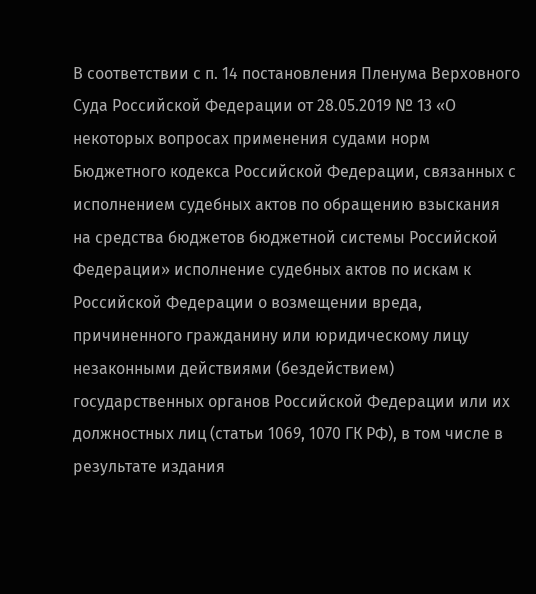В соответствии с п. 14 постановления Пленума Верховного Суда Российской Федерации от 28.05.2019 № 13 «О некоторых вопросах применения судами норм Бюджетного кодекса Российской Федерации, связанных с исполнением судебных актов по обращению взыскания на средства бюджетов бюджетной системы Российской Федерации» исполнение судебных актов по искам к Российской Федерации о возмещении вреда, причиненного гражданину или юридическому лицу незаконными действиями (бездействием) государственных органов Российской Федерации или их должностных лиц (статьи 1069, 1070 ГК РФ), в том числе в результате издания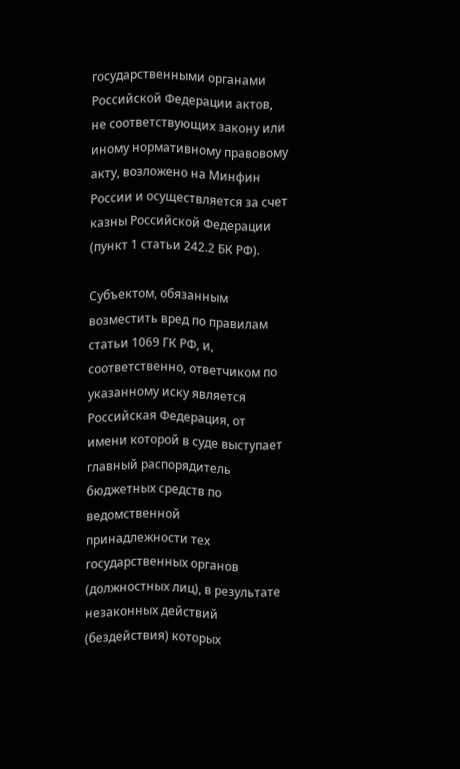государственными органами Российской Федерации актов, не соответствующих закону или иному нормативному правовому акту, возложено на Минфин России и осуществляется за счет казны Российской Федерации (пункт 1 статьи 242.2 БК РФ).

Субъектом, обязанным возместить вред по правилам статьи 1069 ГК РФ, и, соответственно, ответчиком по указанному иску является Российская Федерация, от имени которой в суде выступает главный распорядитель бюджетных средств по ведомственной принадлежности тех государственных органов (должностных лиц), в результате незаконных действий (бездействия) которых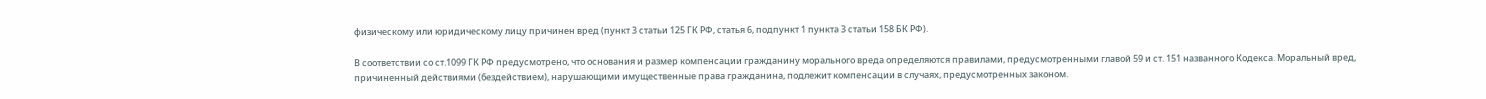физическому или юридическому лицу причинен вред (пункт 3 статьи 125 ГК РФ, статья 6, подпункт 1 пункта 3 статьи 158 БК РФ).

В соответствии со ст.1099 ГК РФ предусмотрено, что основания и размер компенсации гражданину морального вреда определяются правилами, предусмотренными главой 59 и ст. 151 названного Кодекса. Моральный вред, причиненный действиями (бездействием), нарушающими имущественные права гражданина, подлежит компенсации в случаях, предусмотренных законом.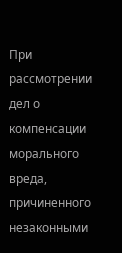При рассмотрении дел о компенсации морального вреда, причиненного незаконными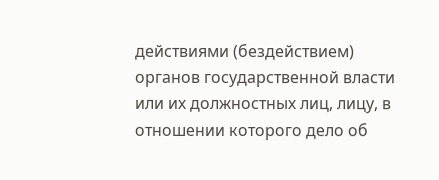действиями (бездействием) органов государственной власти или их должностных лиц, лицу, в отношении которого дело об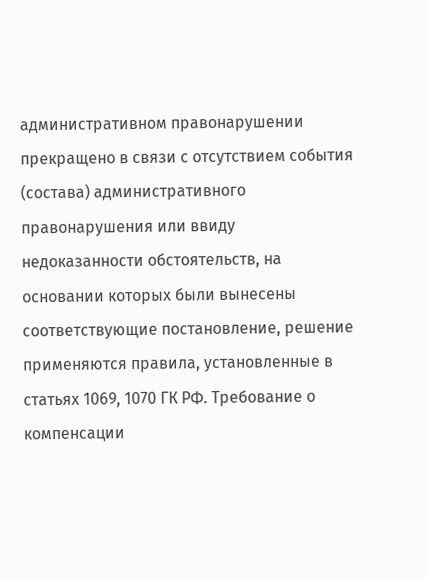административном правонарушении прекращено в связи с отсутствием события (состава) административного правонарушения или ввиду недоказанности обстоятельств, на основании которых были вынесены соответствующие постановление, решение применяются правила, установленные в статьях 1069, 1070 ГК РФ. Требование о компенсации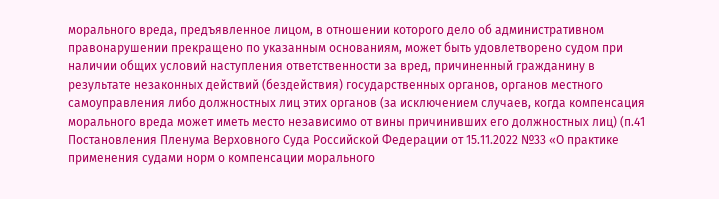морального вреда, предъявленное лицом, в отношении которого дело об административном правонарушении прекращено по указанным основаниям, может быть удовлетворено судом при наличии общих условий наступления ответственности за вред, причиненный гражданину в результате незаконных действий (бездействия) государственных органов, органов местного самоуправления либо должностных лиц этих органов (за исключением случаев, когда компенсация морального вреда может иметь место независимо от вины причинивших его должностных лиц) (п.41 Постановления Пленума Верховного Суда Российской Федерации от 15.11.2022 №33 «О практике применения судами норм о компенсации морального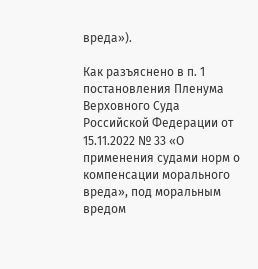вреда»).

Как разъяснено в п. 1 постановления Пленума Верховного Суда Российской Федерации от 15.11.2022 № 33 «О применения судами норм о компенсации морального вреда», под моральным вредом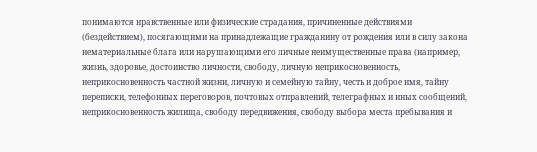понимаются нравственные или физические страдания, причиненные действиями (бездействием), посягающими на принадлежащие гражданину от рождения или в силу закона нематериальные блага или нарушающими его личные неимущественные права (например, жизнь, здоровье, достоинство личности, свободу, личную неприкосновенность, неприкосновенность частной жизни, личную и семейную тайну, честь и доброе имя, тайну переписки, телефонных переговоров, почтовых отправлений, телеграфных и иных сообщений, неприкосновенность жилища, свободу передвижения, свободу выбора места пребывания и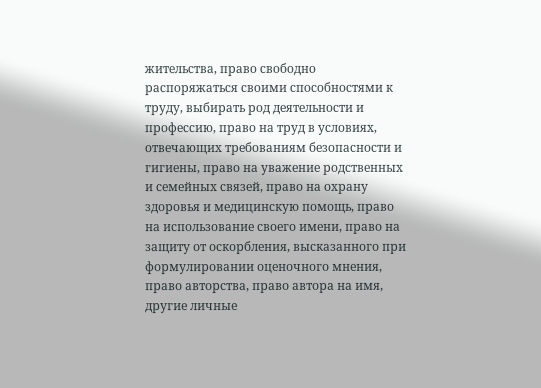жительства, право свободно распоряжаться своими способностями к труду, выбирать род деятельности и профессию, право на труд в условиях, отвечающих требованиям безопасности и гигиены, право на уважение родственных и семейных связей, право на охрану здоровья и медицинскую помощь, право на использование своего имени, право на защиту от оскорбления, высказанного при формулировании оценочного мнения, право авторства, право автора на имя, другие личные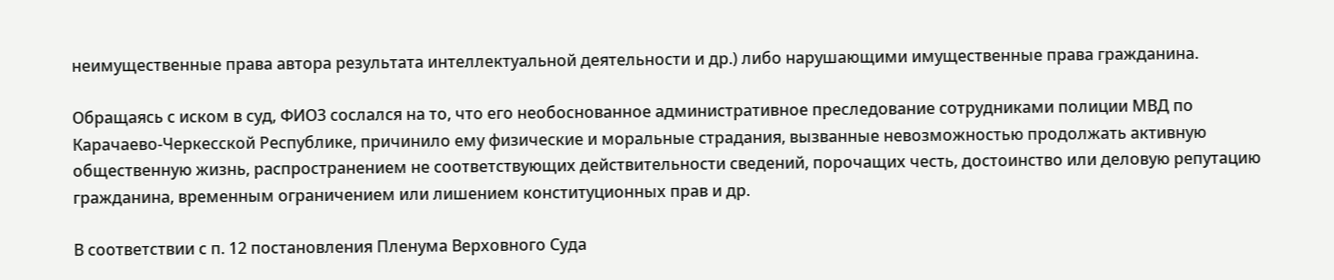неимущественные права автора результата интеллектуальной деятельности и др.) либо нарушающими имущественные права гражданина.

Обращаясь с иском в суд, ФИО3 сослался на то, что его необоснованное административное преследование сотрудниками полиции МВД по Карачаево-Черкесской Республике, причинило ему физические и моральные страдания, вызванные невозможностью продолжать активную общественную жизнь, распространением не соответствующих действительности сведений, порочащих честь, достоинство или деловую репутацию гражданина, временным ограничением или лишением конституционных прав и др.

В соответствии с п. 12 постановления Пленума Верховного Суда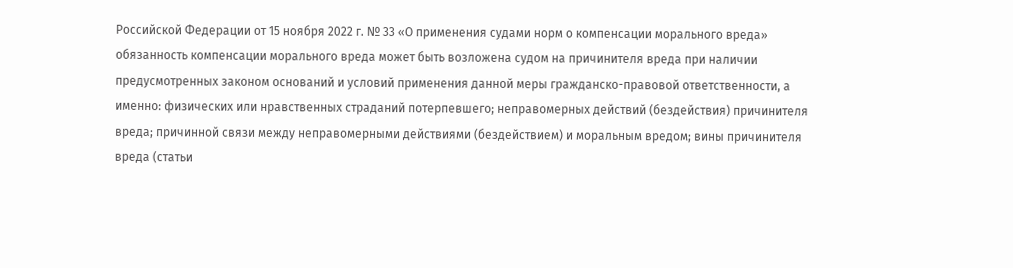Российской Федерации от 15 ноября 2022 г. № 33 «О применения судами норм о компенсации морального вреда» обязанность компенсации морального вреда может быть возложена судом на причинителя вреда при наличии предусмотренных законом оснований и условий применения данной меры гражданско-правовой ответственности, а именно: физических или нравственных страданий потерпевшего; неправомерных действий (бездействия) причинителя вреда; причинной связи между неправомерными действиями (бездействием) и моральным вредом; вины причинителя вреда (статьи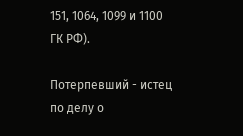151, 1064, 1099 и 1100 ГК РФ).

Потерпевший - истец по делу о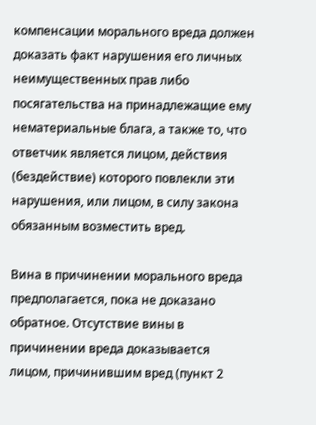компенсации морального вреда должен доказать факт нарушения его личных неимущественных прав либо посягательства на принадлежащие ему нематериальные блага, а также то, что ответчик является лицом, действия (бездействие) которого повлекли эти нарушения, или лицом, в силу закона обязанным возместить вред.

Вина в причинении морального вреда предполагается, пока не доказано обратное. Отсутствие вины в причинении вреда доказывается лицом, причинившим вред (пункт 2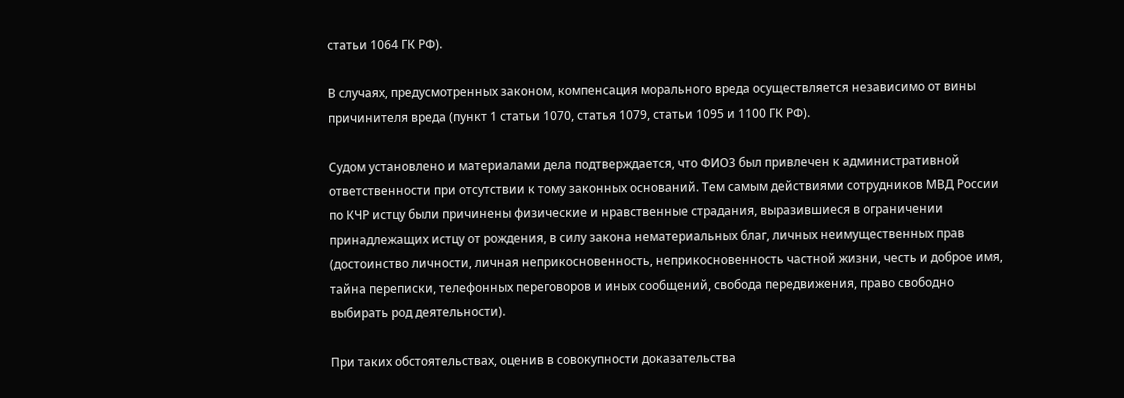статьи 1064 ГК РФ).

В случаях, предусмотренных законом, компенсация морального вреда осуществляется независимо от вины причинителя вреда (пункт 1 статьи 1070, статья 1079, статьи 1095 и 1100 ГК РФ).

Судом установлено и материалами дела подтверждается, что ФИО3 был привлечен к административной ответственности при отсутствии к тому законных оснований. Тем самым действиями сотрудников МВД России по КЧР истцу были причинены физические и нравственные страдания, выразившиеся в ограничении принадлежащих истцу от рождения, в силу закона нематериальных благ, личных неимущественных прав (достоинство личности, личная неприкосновенность, неприкосновенность частной жизни, честь и доброе имя, тайна переписки, телефонных переговоров и иных сообщений, свобода передвижения, право свободно выбирать род деятельности).

При таких обстоятельствах, оценив в совокупности доказательства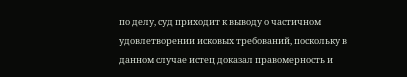по делу, суд приходит к выводу о частичном удовлетворении исковых требований, поскольку в данном случае истец доказал правомерность и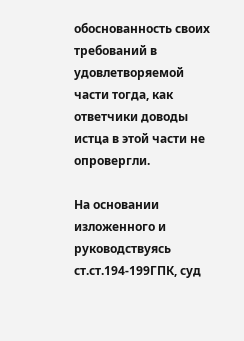обоснованность своих требований в удовлетворяемой части тогда, как ответчики доводы истца в этой части не опровергли.

На основании изложенного и руководствуясь ст.ст.194-199ГПК, суд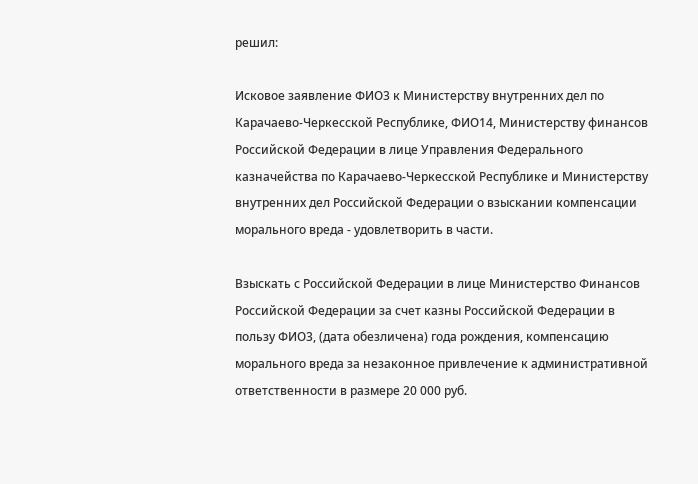решил:

Исковое заявление ФИО3 к Министерству внутренних дел по Карачаево-Черкесской Республике, ФИО14, Министерству финансов Российской Федерации в лице Управления Федерального казначейства по Карачаево-Черкесской Республике и Министерству внутренних дел Российской Федерации о взыскании компенсации морального вреда - удовлетворить в части.

Взыскать с Российской Федерации в лице Министерство Финансов Российской Федерации за счет казны Российской Федерации в пользу ФИО3, (дата обезличена) года рождения, компенсацию морального вреда за незаконное привлечение к административной ответственности в размере 20 000 руб.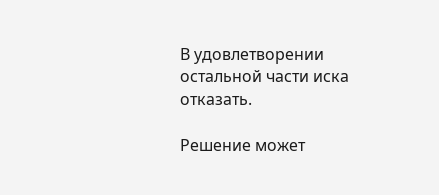В удовлетворении остальной части иска отказать.

Решение может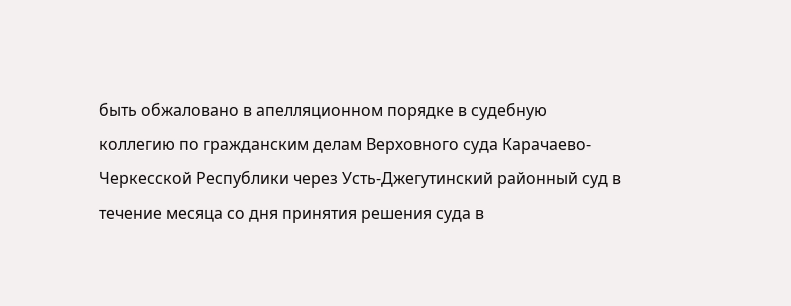быть обжаловано в апелляционном порядке в судебную коллегию по гражданским делам Верховного суда Карачаево-Черкесской Республики через Усть-Джегутинский районный суд в течение месяца со дня принятия решения суда в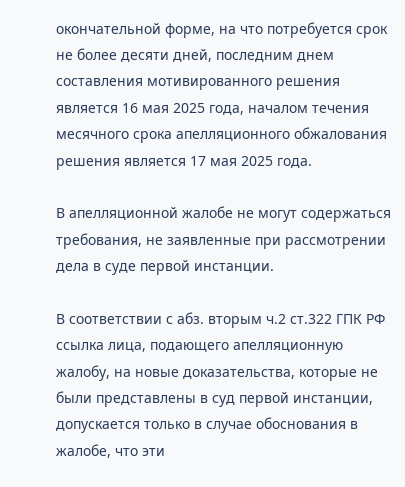окончательной форме, на что потребуется срок не более десяти дней, последним днем составления мотивированного решения является 16 мая 2025 года, началом течения месячного срока апелляционного обжалования решения является 17 мая 2025 года.

В апелляционной жалобе не могут содержаться требования, не заявленные при рассмотрении дела в суде первой инстанции.

В соответствии с абз. вторым ч.2 ст.322 ГПК РФ ссылка лица, подающего апелляционную жалобу, на новые доказательства, которые не были представлены в суд первой инстанции, допускается только в случае обоснования в жалобе, что эти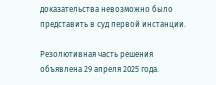доказательства невозможно было представить в суд первой инстанции.

Резолютивная часть решения объявлена 29 апреля 2025 года.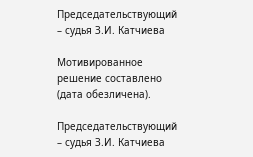Председательствующий – судья З.И. Катчиева

Мотивированное решение составлено (дата обезличена).

Председательствующий – судья З.И. Катчиева